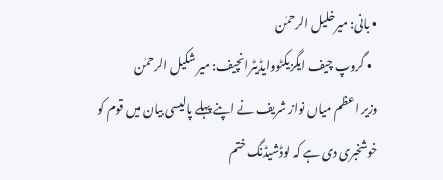• بانی: میرخلیل الرحمٰن
  • گروپ چیف ایگزیکٹووایڈیٹرانچیف: میر شکیل الرحمٰن
وزیر اعظم میاں نواز شریف نے اپنے پہلے پالیسی بیان میں قوم کو خوشخبری دی ہے کہ لوڈشیڈنگ ختم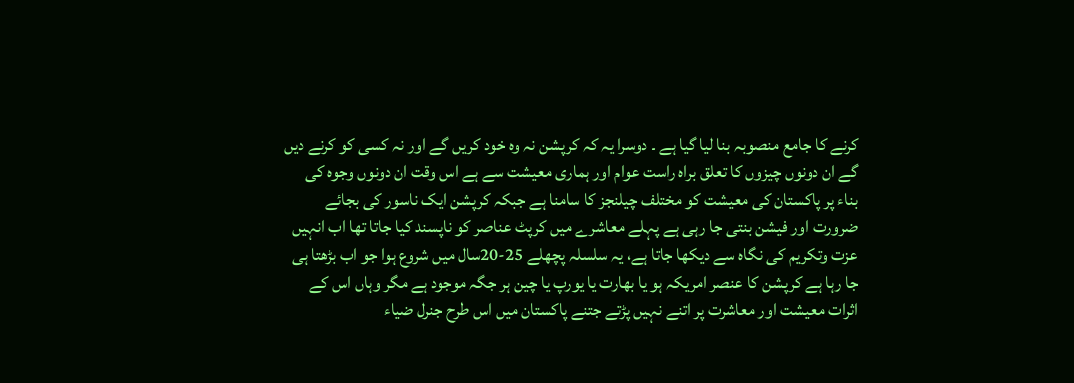کرنے کا جامع منصوبہ بنا لیا گیا ہے ۔ دوسرا یہ کہ کرپشن نہ وہ خود کریں گے اور نہ کسی کو کرنے دیں گے ان دونوں چیزوں کا تعلق براہ راست عوام اور ہماری معیشت سے ہے اس وقت ان دونوں وجوہ کی بناء پر پاکستان کی معیشت کو مختلف چیلنجز کا سامنا ہے جبکہ کرپشن ایک ناسور کی بجائے ضرورت اور فیشن بنتی جا رہی ہے پہلے معاشرے میں کرپٹ عناصر کو ناپسند کیا جاتا تھا اب انہیں عزت وتکریم کی نگاہ سے دیکھا جاتا ہے، یہ سلسلہ پچھلے 25-20سال میں شروع ہوا جو اب بڑھتا ہی جا رہا ہے کرپشن کا عنصر امریکہ ہو یا بھارت یا یورپ یا چین ہر جگہ موجود ہے مگر وہاں اس کے اثرات معیشت اور معاشرت پر اتنے نہیں پڑتے جتنے پاکستان میں اس طرح جنرل ضیاء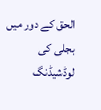الحق کے دور میں بجلی کی لوڈشیڈنگ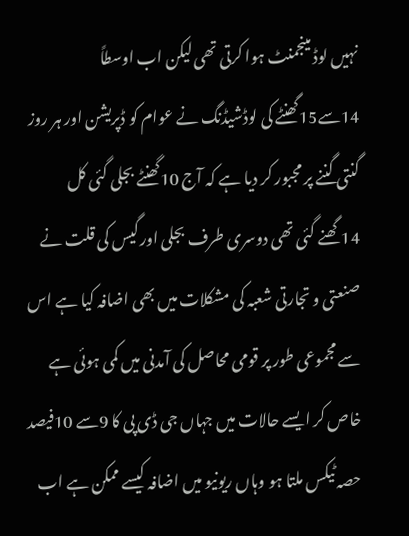نہیں لوڈ مینجمنٹ ہوا کرتی تھی لیکن اب اوسطاً 14سے15گھنٹے کی لوڈشیڈنگ نے عوام کو ڈپریشن اور ہر روز گنتی گننے پر مجبور کر دیا ہے کہ آج 10گھنٹے بجلی گئی کل 14گھنے گئی تھی دوسری طرف بجلی اور گیس کی قلت نے صنعتی و تجارتی شعبہ کی مشکلات میں بھی اضافہ کیا ہے اس سے مجموعی طور پر قومی محاصل کی آمدنی میں کمی ہوئی ہے خاص کر ایسے حالات میں جہاں جی ڈی پی کا 9سے 10فیصد حصہ ٹیکس ملتا ہو وہاں ریونیو میں اضافہ کیسے ممکن ہے اب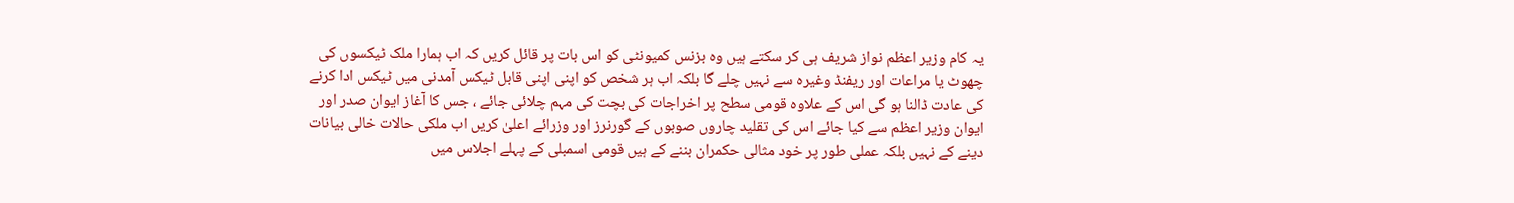یہ کام وزیر اعظم نواز شریف ہی کر سکتے ہیں وہ بزنس کمیونٹی کو اس بات پر قائل کریں کہ اب ہمارا ملک ٹیکسوں کی چھوٹ یا مراعات اور ریفنڈ وغیرہ سے نہیں چلے گا بلکہ اب ہر شخص کو اپنی اپنی قابل ٹیکس آمدنی میں ٹیکس ادا کرنے کی عادت ڈالنا ہو گی اس کے علاوہ قومی سطح پر اخراجات کی بچت کی مہم چلائی جائے ، جس کا آغاز ایوان صدر اور ایوان وزیر اعظم سے کیا جائے اس کی تقلید چاروں صوبوں کے گورنرز اور وزرائے اعلیٰ کریں اب ملکی حالات خالی بیانات دینے کے نہیں بلکہ عملی طور پر خود مثالی حکمران بننے کے ہیں قومی اسمبلی کے پہلے اجلاس میں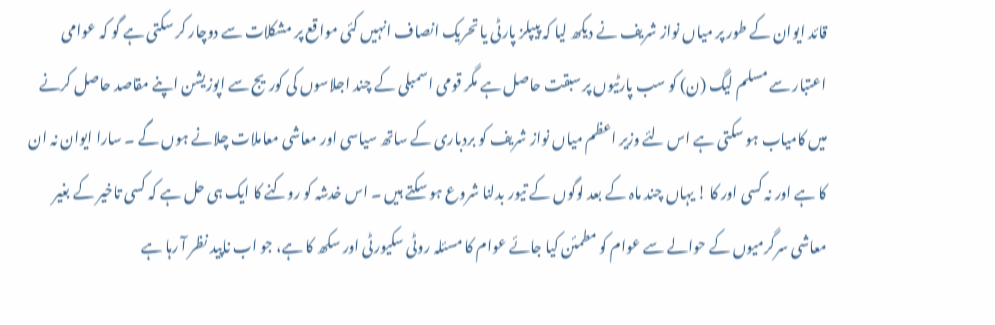قائد ایوان کے طور پر میاں نواز شریف نے دیکھ لیا کہ پیپلز پارٹی یا تحریک انصاف انہیں کئی مواقع پر مشکلات سے دوچار کر سکتی ہے گو کہ عوامی اعتبار سے مسلم لیگ (ن) کو سب پارٹیوں پر سبقت حاصل ہے مگر قومی اسمبلی کے چند اجلاسوں کی کوریج سے اپوزیشن اپنے مقاصد حاصل کرنے میں کامیاب ہو سکتی ہے اس لئے وزیر اعظم میاں نواز شریف کو بردباری کے ساتھ سیاسی اور معاشی معاملات چلانے ہوں گے ۔ سارا ایوان نہ ان کا ہے اور نہ کسی اور کا ! یہاں چند ماہ کے بعد لوگوں کے تیور بدلنا شروع ہو سکتے ہیں ۔ اس خدشہ کو روکنے کا ایک ہی حل ہے کہ کسی تاخیر کے بغیر معاشی سرگرمیوں کے حوالے سے عوام کو مطمئن کیا جائے عوام کا مسئلہ روٹی سکیورٹی اور سکھ کا ہے، جو اب ناپید نظر آ رہا ہے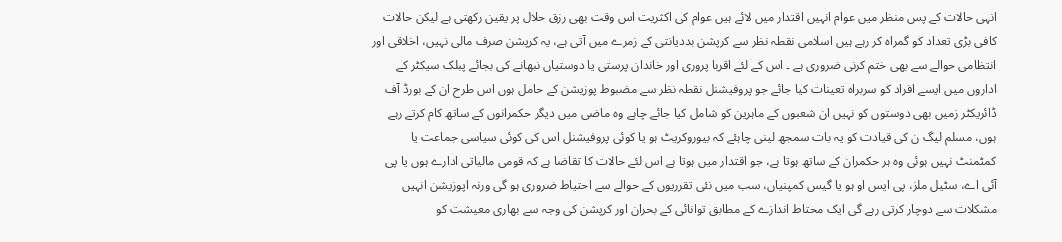انہی حالات کے پس منظر میں عوام انہیں اقتدار میں لائے ہیں عوام کی اکثریت اس وقت بھی رزق حلال پر یقین رکھتی ہے لیکن حالات کافی بڑی تعداد کو گمراہ کر رہے ہیں اسلامی نقطہ نظر سے کرپشن بددیانتی کے زمرے میں آتی ہے، یہ کرپشن صرف مالی نہیں، اخلاقی اور انتظامی حوالے سے بھی ختم کرنی ضروری ہے ۔ اس کے لئے اقربا پروری اور خاندان پرستی یا دوستیاں نبھانے کی بجائے پبلک سیکٹر کے اداروں میں ایسے افراد کو سربراہ تعینات کیا جائے جو پروفیشنل نقطہ نظر سے مضبوط پوزیشن کے حامل ہوں اس طرح ان کے بورڈ آف ڈائریکٹر زمیں بھی دوستوں کو نہیں ان شعبوں کے ماہرین کو شامل کیا جائے چاہے وہ ماضی میں دیگر حکمرانوں کے ساتھ کام کرتے رہے ہوں، مسلم لیگ ن کی قیادت کو یہ بات سمجھ لینی چاہئے کہ بیوروکریٹ ہو یا کوئی پروفیشنل اس کی کوئی سیاسی جماعت یا کمٹمنٹ نہیں ہوئی وہ ہر حکمران کے ساتھ ہوتا ہے، جو اقتدار میں ہوتا ہے اس لئے حالات کا تقاضا ہے کہ قومی مالیاتی ادارے ہوں یا پی آئی اے، سٹیل ملز، پی ایس او ہو یا گیس کمپنیاں، سب میں نئی تقرریوں کے حوالے سے احتیاط ضروری ہو گی ورنہ اپوزیشن انہیں مشکلات سے دوچار کرتی رہے گی ایک محتاط اندازے کے مطابق توانائی کے بحران اور کرپشن کی وجہ سے بھاری معیشت کو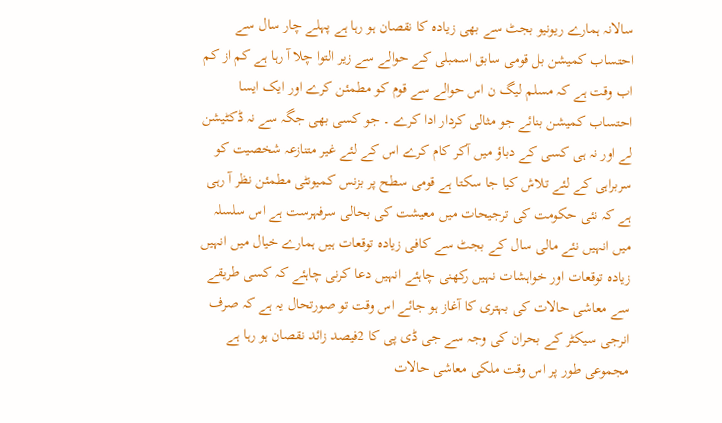سالانہ ہمارے ریونیو بجٹ سے بھی زیادہ کا نقصان ہو رہا ہے پہلے چار سال سے احتساب کمیشن بل قومی سابق اسمبلی کے حوالے سے زیر التوا چلا آ رہا ہے کم از کم اب وقت ہے کہ مسلم لیگ ن اس حوالے سے قوم کو مطمئن کرے اور ایک ایسا احتساب کمیشن بنائے جو مثالی کردار ادا کرے ۔ جو کسی بھی جگہ سے نہ ڈکٹیشن لے اور نہ ہی کسی کے دباؤ میں آکر کام کرے اس کے لئے غیر متنازعہ شخصیت کو سربراہی کے لئے تلاش کیا جا سکتا ہے قومی سطح پر بزنس کمیونٹی مطمئن نظر آ رہی ہے کہ نئی حکومت کی ترجیحات میں معیشت کی بحالی سرفہرست ہے اس سلسلہ میں انہیں نئے مالی سال کے بجٹ سے کافی زیادہ توقعات ہیں ہمارے خیال میں انہیں زیادہ توقعات اور خواہشات نہیں رکھنی چاہئے انہیں دعا کرنی چاہئے کہ کسی طریقے سے معاشی حالات کی بہتری کا آغاز ہو جائے اس وقت تو صورتحال یہ ہے کہ صرف انرجی سیکٹر کے بحران کی وجہ سے جی ڈی پی کا 2فیصد زائد نقصان ہو رہا ہے مجموعی طور پر اس وقت ملکی معاشی حالات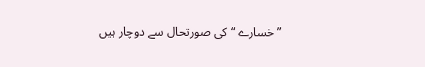”خسارے “ کی صورتحال سے دوچار ہیں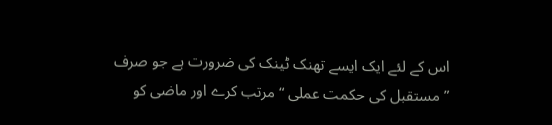اس کے لئے ایک ایسے تھنک ٹینک کی ضرورت ہے جو صرف ”مستقبل کی حکمت عملی “ مرتب کرے اور ماضی کو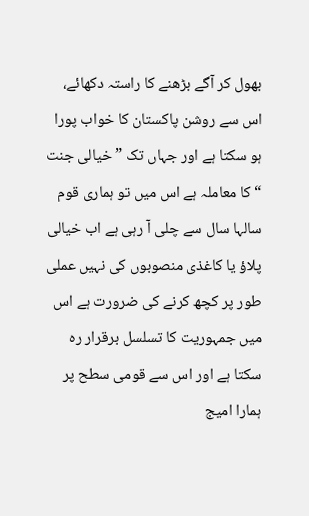بھول کر آگے بڑھنے کا راستہ دکھائے، اس سے روشن پاکستان کا خواب پورا ہو سکتا ہے اور جہاں تک ” خیالی جنت “ کا معاملہ ہے اس میں تو ہماری قوم سالہا سال سے چلی آ رہی ہے اب خیالی پلاؤ یا کاغذی منصوبوں کی نہیں عملی طور پر کچھ کرنے کی ضرورت ہے اس میں جمہوریت کا تسلسل برقرار رہ سکتا ہے اور اس سے قومی سطح پر ہمارا امیج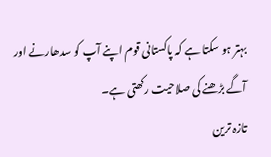بہتر ہو سکتا ہے کہ پاکستانی قوم اپنے آپ کو سدھارنے اور آگے بڑھنے کی صلاحیت رکھتی ہے۔
تازہ ترین